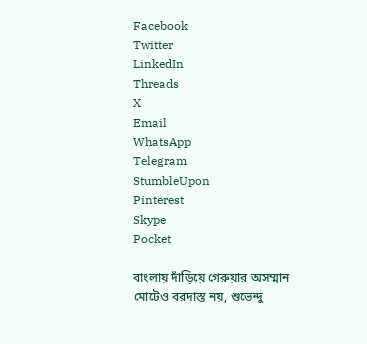Facebook
Twitter
LinkedIn
Threads
X
Email
WhatsApp
Telegram
StumbleUpon
Pinterest
Skype
Pocket

বাংলায় দাঁড়িয়ে গেরুয়ার অসম্মান মোটেও বরদাস্ত নয়, শুভেন্দু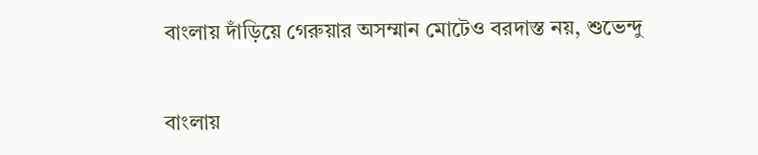বাংলায় দাঁড়িয়ে গেরুয়ার অসম্মান মোটেও বরদাস্ত নয়, শুভেন্দু

বাংলায়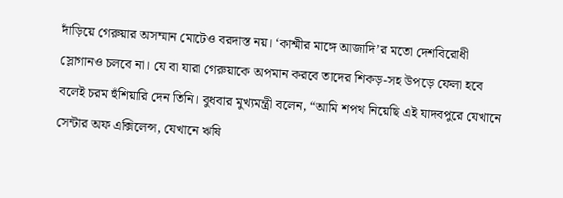দাঁড়িয়ে গেরুয়ার অসম্মান মোটেও বরদাস্ত নয়। ‘কাশ্মীর মাঙ্গে আজাদি’র মতো দেশবিরোধী স্লোগানও চলবে না। যে বা যারা গেরুয়াকে অপমান করবে তাদের শিকড়-সহ উপড়ে ফেলা হবে বলেই চরম হুঁশিয়ারি দেন তিনি। বুধবার মুখ্যমন্ত্রী বলেন, “আমি শপথ নিয়েছি এই যাদবপুরে যেখানে সেন্টার অফ এক্সিলেন্স, যেখানে ঋষি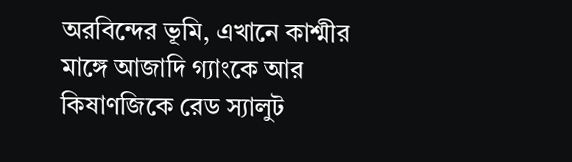অরবিন্দের ভূমি, এখানে কাশ্মীর মাঙ্গে আজাদি গ্যাংকে আর কিষাণজিকে রেড স্যালুট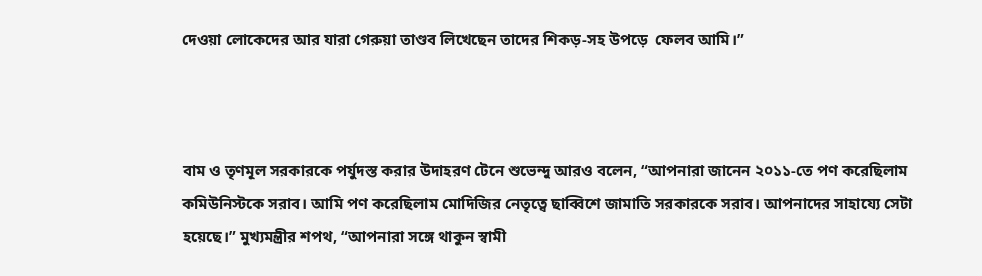দেওয়া লোকেদের আর যারা গেরুয়া তাণ্ডব লিখেছেন তাদের শিকড়-সহ উপড়ে  ফেলব আমি।”



বাম ও তৃণমূল সরকারকে পর্যুদস্ত করার উদাহরণ টেনে শুভেন্দু আরও বলেন, “আপনারা জানেন ২০১১-তে পণ করেছিলাম কমিউনিস্টকে সরাব। আমি পণ করেছিলাম মোদিজির নেতৃত্বে ছাব্বিশে জামাতি সরকারকে সরাব। আপনাদের সাহায্যে সেটা হয়েছে।” মুখ্যমন্ত্রীর শপথ, “আপনারা সঙ্গে থাকুন স্বামী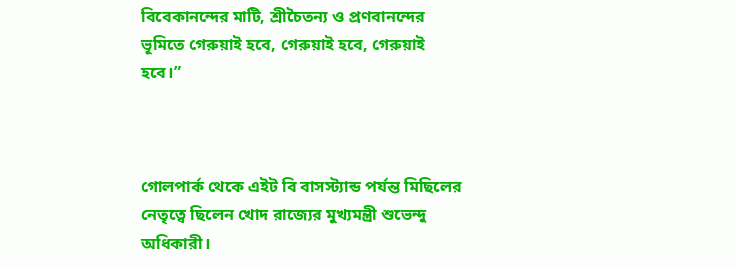বিবেকানন্দের মাটি, শ্রীচৈতন্য ও প্রণবানন্দের ভূমিতে গেরুয়াই হবে, গেরুয়াই হবে, গেরুয়াই হবে।”



গোলপার্ক থেকে এইট বি বাসস্ট্যান্ড পর্যন্ত মিছিলের নেতৃত্বে ছিলেন খোদ রাজ্যের মুখ্যমন্ত্রী শুভেন্দু অধিকারী।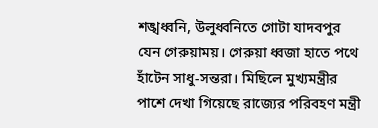শঙ্খধ্বনি, উলুধ্বনিতে গোটা যাদবপুর যেন গেরুয়াময়। গেরুয়া ধ্বজা হাতে পথে হাঁটেন সাধু-সন্তরা। মিছিলে মুখ্যমন্ত্রীর পাশে দেখা গিয়েছে রাজ্যের পরিবহণ মন্ত্রী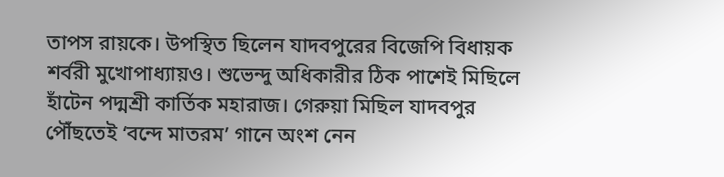তাপস রায়কে। উপস্থিত ছিলেন যাদবপুরের বিজেপি বিধায়ক শর্বরী মুখোপাধ্যায়ও। শুভেন্দু অধিকারীর ঠিক পাশেই মিছিলে হাঁটেন পদ্মশ্রী কার্তিক মহারাজ। গেরুয়া মিছিল যাদবপুর পৌঁছতেই ‘বন্দে মাতরম’ গানে অংশ নেন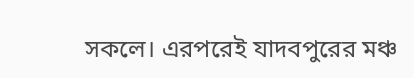সকলে। এরপরেই যাদবপুরের মঞ্চ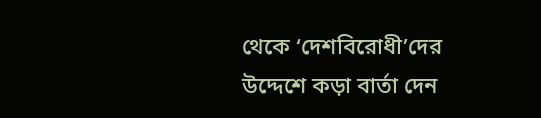থেকে ‘দেশবিরোধী’দের উদ্দেশে কড়া বার্তা দেন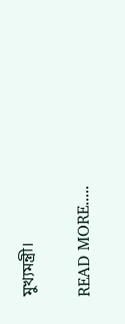মুখ্যমন্ত্রী।

READ MORE.....